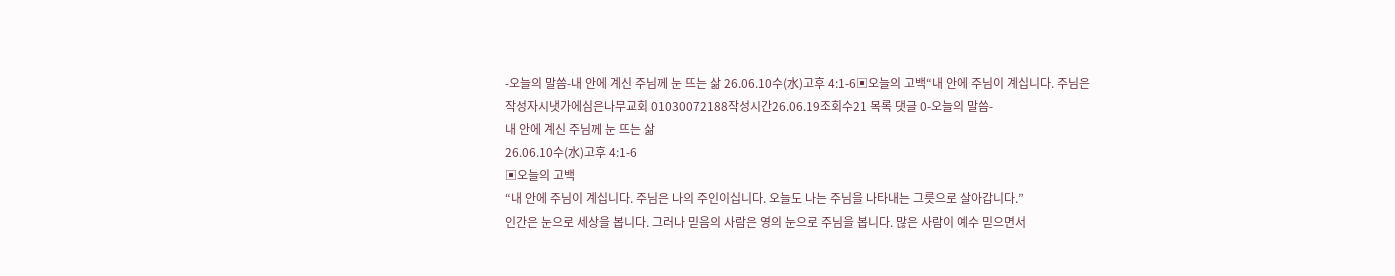-오늘의 말씀-내 안에 계신 주님께 눈 뜨는 삶 26.06.10수(水)고후 4:1-6▣오늘의 고백“내 안에 주님이 계십니다. 주님은
작성자시냇가에심은나무교회 01030072188작성시간26.06.19조회수21 목록 댓글 0-오늘의 말씀-
내 안에 계신 주님께 눈 뜨는 삶
26.06.10수(水)고후 4:1-6
▣오늘의 고백
“내 안에 주님이 계십니다. 주님은 나의 주인이십니다. 오늘도 나는 주님을 나타내는 그릇으로 살아갑니다.”
인간은 눈으로 세상을 봅니다. 그러나 믿음의 사람은 영의 눈으로 주님을 봅니다. 많은 사람이 예수 믿으면서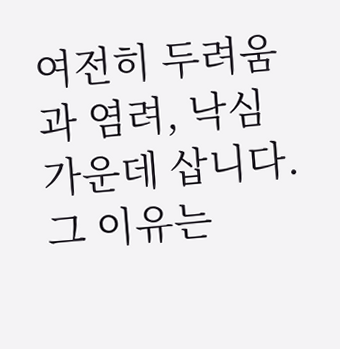여전히 두려움과 염려, 낙심 가운데 삽니다. 그 이유는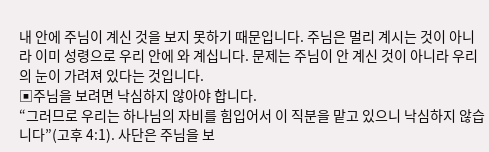내 안에 주님이 계신 것을 보지 못하기 때문입니다. 주님은 멀리 계시는 것이 아니라 이미 성령으로 우리 안에 와 계십니다. 문제는 주님이 안 계신 것이 아니라 우리의 눈이 가려져 있다는 것입니다.
▣주님을 보려면 낙심하지 않아야 합니다.
“그러므로 우리는 하나님의 자비를 힘입어서 이 직분을 맡고 있으니 낙심하지 않습니다”(고후 4:1). 사단은 주님을 보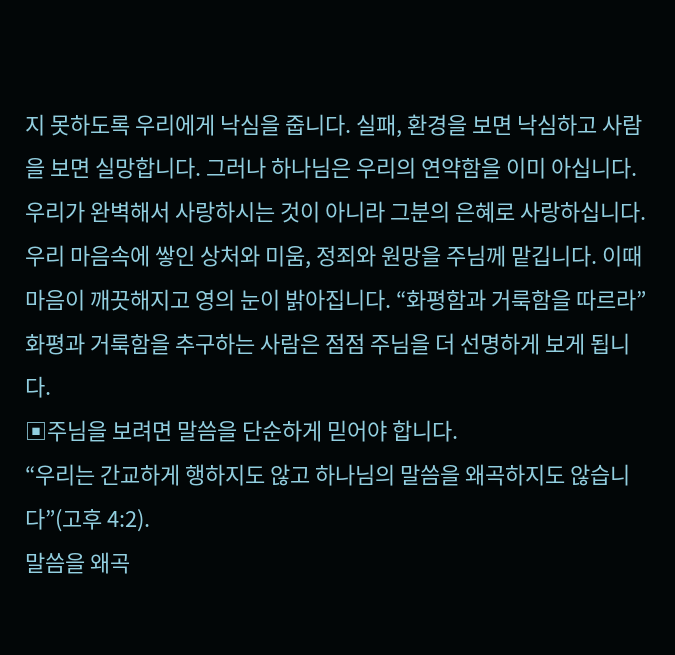지 못하도록 우리에게 낙심을 줍니다. 실패, 환경을 보면 낙심하고 사람을 보면 실망합니다. 그러나 하나님은 우리의 연약함을 이미 아십니다. 우리가 완벽해서 사랑하시는 것이 아니라 그분의 은혜로 사랑하십니다. 우리 마음속에 쌓인 상처와 미움, 정죄와 원망을 주님께 맡깁니다. 이때 마음이 깨끗해지고 영의 눈이 밝아집니다. “화평함과 거룩함을 따르라” 화평과 거룩함을 추구하는 사람은 점점 주님을 더 선명하게 보게 됩니다.
▣주님을 보려면 말씀을 단순하게 믿어야 합니다.
“우리는 간교하게 행하지도 않고 하나님의 말씀을 왜곡하지도 않습니다”(고후 4:2).
말씀을 왜곡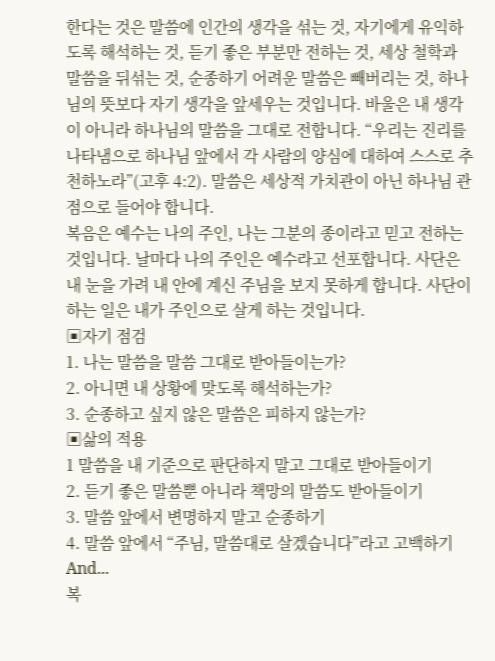한다는 것은 말씀에 인간의 생각을 섞는 것, 자기에게 유익하도록 해석하는 것, 듣기 좋은 부분만 전하는 것, 세상 철학과 말씀을 뒤섞는 것, 순종하기 어려운 말씀은 빼버리는 것, 하나님의 뜻보다 자기 생각을 앞세우는 것입니다. 바울은 내 생각이 아니라 하나님의 말씀을 그대로 전합니다. “우리는 진리를 나타냄으로 하나님 앞에서 각 사람의 양심에 대하여 스스로 추천하노라”(고후 4:2). 말씀은 세상적 가치관이 아닌 하나님 관점으로 들어야 합니다.
복음은 예수는 나의 주인, 나는 그분의 종이라고 믿고 전하는 것입니다. 날마다 나의 주인은 예수라고 선포합니다. 사단은 내 눈을 가려 내 안에 계신 주님을 보지 못하게 합니다. 사단이 하는 일은 내가 주인으로 살게 하는 것입니다.
▣자기 점검
1. 나는 말씀을 말씀 그대로 받아들이는가?
2. 아니면 내 상황에 맞도록 해석하는가?
3. 순종하고 싶지 않은 말씀은 피하지 않는가?
▣삶의 적용
1 말씀을 내 기준으로 판단하지 말고 그대로 받아들이기
2. 듣기 좋은 말씀뿐 아니라 책망의 말씀도 받아들이기
3. 말씀 앞에서 변명하지 말고 순종하기
4. 말씀 앞에서 “주님, 말씀대로 살겠습니다”라고 고백하기
And...
복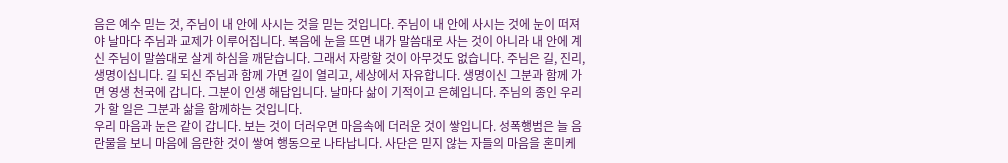음은 예수 믿는 것, 주님이 내 안에 사시는 것을 믿는 것입니다. 주님이 내 안에 사시는 것에 눈이 떠져야 날마다 주님과 교제가 이루어집니다. 복음에 눈을 뜨면 내가 말씀대로 사는 것이 아니라 내 안에 계신 주님이 말씀대로 살게 하심을 깨닫습니다. 그래서 자랑할 것이 아무것도 없습니다. 주님은 길, 진리, 생명이십니다. 길 되신 주님과 함께 가면 길이 열리고, 세상에서 자유합니다. 생명이신 그분과 함께 가면 영생 천국에 갑니다. 그분이 인생 해답입니다. 날마다 삶이 기적이고 은혜입니다. 주님의 종인 우리가 할 일은 그분과 삶을 함께하는 것입니다.
우리 마음과 눈은 같이 갑니다. 보는 것이 더러우면 마음속에 더러운 것이 쌓입니다. 성폭행범은 늘 음란물을 보니 마음에 음란한 것이 쌓여 행동으로 나타납니다. 사단은 믿지 않는 자들의 마음을 혼미케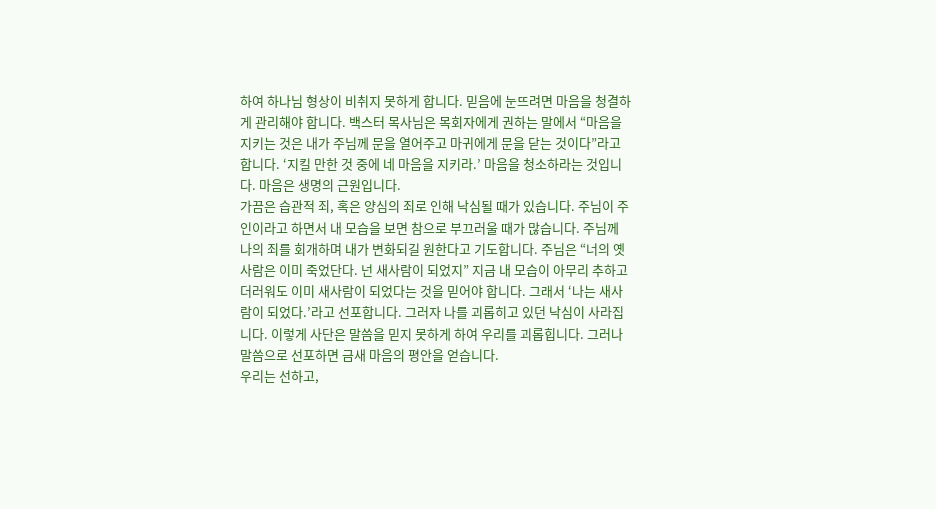하여 하나님 형상이 비취지 못하게 합니다. 믿음에 눈뜨려면 마음을 청결하게 관리해야 합니다. 백스터 목사님은 목회자에게 권하는 말에서 “마음을 지키는 것은 내가 주님께 문을 열어주고 마귀에게 문을 닫는 것이다”라고 합니다. ‘지킬 만한 것 중에 네 마음을 지키라.’ 마음을 청소하라는 것입니다. 마음은 생명의 근원입니다.
가끔은 습관적 죄, 혹은 양심의 죄로 인해 낙심될 때가 있습니다. 주님이 주인이라고 하면서 내 모습을 보면 참으로 부끄러울 때가 많습니다. 주님께 나의 죄를 회개하며 내가 변화되길 원한다고 기도합니다. 주님은 “너의 옛사람은 이미 죽었단다. 넌 새사람이 되었지” 지금 내 모습이 아무리 추하고 더러워도 이미 새사람이 되었다는 것을 믿어야 합니다. 그래서 ‘나는 새사람이 되었다.’라고 선포합니다. 그러자 나를 괴롭히고 있던 낙심이 사라집니다. 이렇게 사단은 말씀을 믿지 못하게 하여 우리를 괴롭힙니다. 그러나 말씀으로 선포하면 금새 마음의 평안을 얻습니다.
우리는 선하고,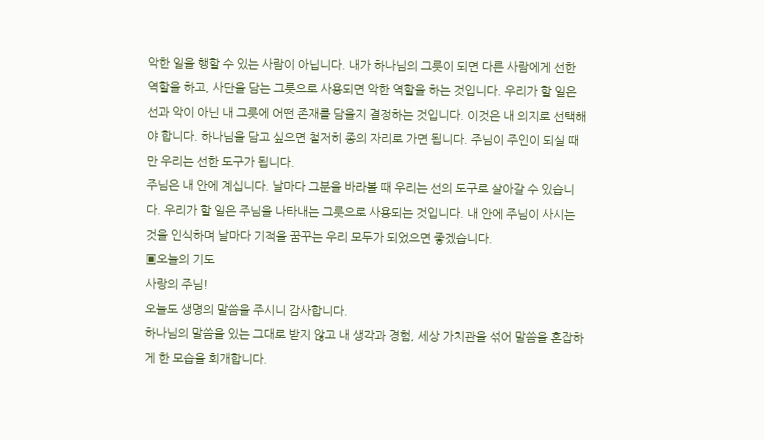악한 일을 행할 수 있는 사람이 아닙니다. 내가 하나님의 그릇이 되면 다른 사람에게 선한 역할을 하고, 사단을 담는 그릇으로 사용되면 악한 역할을 하는 것입니다. 우리가 할 일은 선과 악이 아닌 내 그릇에 어떤 존재를 담을지 결정하는 것입니다. 이것은 내 의지로 선택해야 합니다. 하나님을 담고 싶으면 철저히 종의 자리로 가면 됩니다. 주님이 주인이 되실 때만 우리는 선한 도구가 됩니다.
주님은 내 안에 계십니다. 날마다 그분을 바라볼 때 우리는 선의 도구로 살아갈 수 있습니다. 우리가 할 일은 주님을 나타내는 그릇으로 사용되는 것입니다. 내 안에 주님이 사시는 것을 인식하며 날마다 기적을 꿈꾸는 우리 모두가 되었으면 좋겠습니다.
▣오늘의 기도
사랑의 주님!
오늘도 생명의 말씀을 주시니 감사합니다.
하나님의 말씀을 있는 그대로 받지 않고 내 생각과 경험, 세상 가치관을 섞어 말씀을 혼잡하게 한 모습을 회개합니다.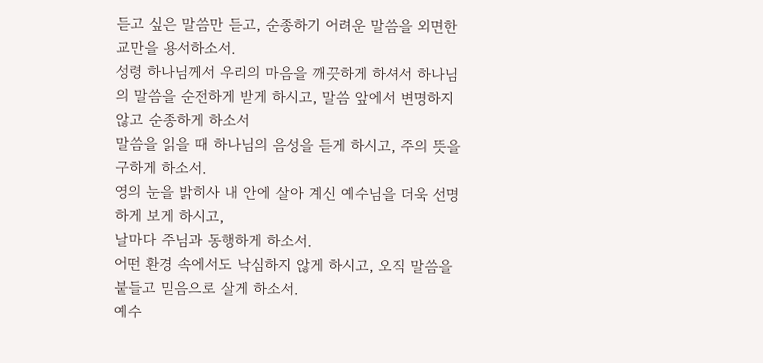듣고 싶은 말씀만 듣고, 순종하기 어려운 말씀을 외면한 교만을 용서하소서.
성령 하나님께서 우리의 마음을 깨끗하게 하셔서 하나님의 말씀을 순전하게 받게 하시고, 말씀 앞에서 변명하지 않고 순종하게 하소서
말씀을 읽을 때 하나님의 음성을 듣게 하시고, 주의 뜻을 구하게 하소서.
영의 눈을 밝히사 내 안에 살아 계신 예수님을 더욱 선명하게 보게 하시고,
날마다 주님과 동행하게 하소서.
어떤 환경 속에서도 낙심하지 않게 하시고, 오직 말씀을 붙들고 믿음으로 살게 하소서.
예수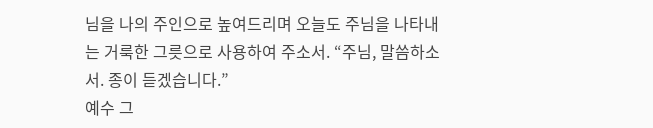님을 나의 주인으로 높여드리며 오늘도 주님을 나타내는 거룩한 그릇으로 사용하여 주소서. “주님, 말씀하소서. 종이 듣겠습니다.”
예수 그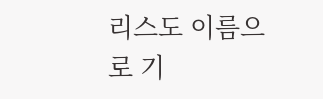리스도 이름으로 기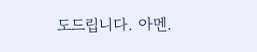도드립니다. 아멘.